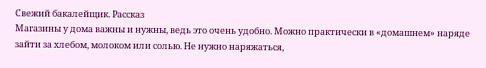Свежий бакалейщик. Рассказ
Магазины у дома важны и нужны, ведь это очень удобно. Можно практически в «домашнем» наряде зайти за хлебом, молоком или солью. Не нужно наряжаться,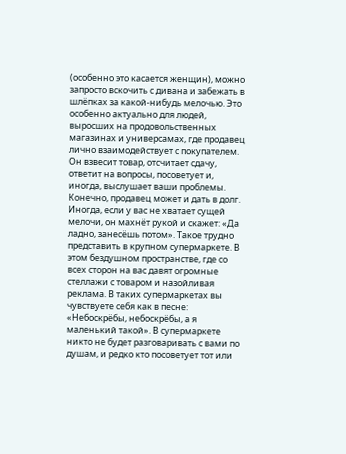(особенно это касается женщин), можно запросто вскочить с дивана и забежать в шлёпках за какой-нибудь мелочью. Это особенно актуально для людей, выросших на продовольственных магазинах и универсамах, где продавец лично взаимодействует с покупателем. Он взвесит товар, отсчитает сдачу, ответит на вопросы, посоветует и, иногда, выслушает ваши проблемы. Конечно, продавец может и дать в долг. Иногда, если у вас не хватает сущей мелочи, он махнёт рукой и скажет: «Да ладно, занесёшь потом». Такое трудно представить в крупном супермаркете. В этом бездушном пространстве, где со всех сторон на вас давят огромные стеллажи с товаром и назойливая реклама. В таких супермаркетах вы чувствуете себя как в песне: «Небоскрёбы, небоскрёбы, а я маленький такой». В супермаркете никто не будет разговаривать с вами по душам, и редко кто посоветует тот или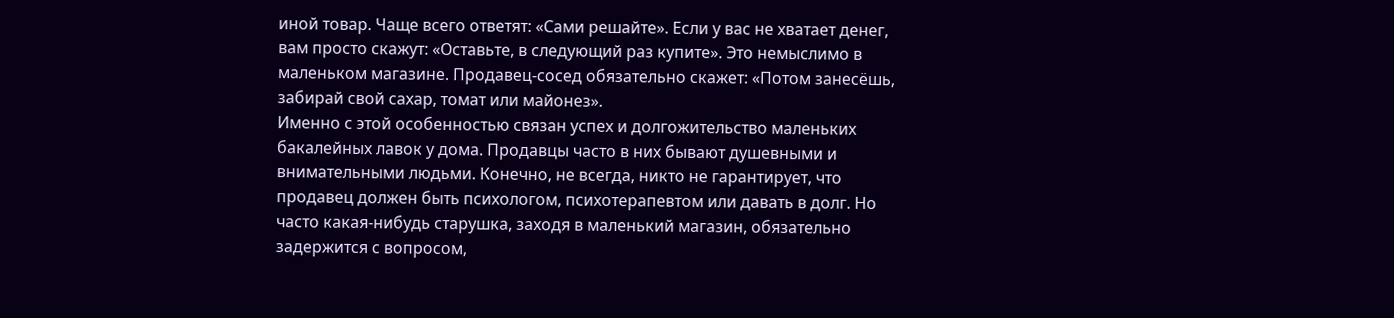иной товар. Чаще всего ответят: «Сами решайте». Если у вас не хватает денег, вам просто скажут: «Оставьте, в следующий раз купите». Это немыслимо в маленьком магазине. Продавец-сосед обязательно скажет: «Потом занесёшь, забирай свой сахар, томат или майонез».
Именно с этой особенностью связан успех и долгожительство маленьких бакалейных лавок у дома. Продавцы часто в них бывают душевными и внимательными людьми. Конечно, не всегда, никто не гарантирует, что продавец должен быть психологом, психотерапевтом или давать в долг. Но часто какая-нибудь старушка, заходя в маленький магазин, обязательно задержится с вопросом,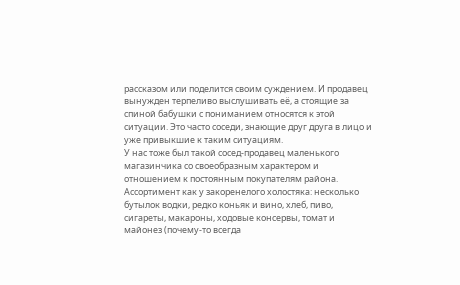рассказом или поделится своим суждением. И продавец вынужден терпеливо выслушивать её, а стоящие за спиной бабушки с пониманием относятся к этой ситуации. Это часто соседи, знающие друг друга в лицо и уже привыкшие к таким ситуациям.
У нас тоже был такой сосед-продавец маленького магазинчика со своеобразным характером и отношением к постоянным покупателям района. Ассортимент как у закоренелого холостяка: несколько бутылок водки, редко коньяк и вино, хлеб, пиво, сигареты, макароны, ходовые консервы, томат и майонез (почему-то всегда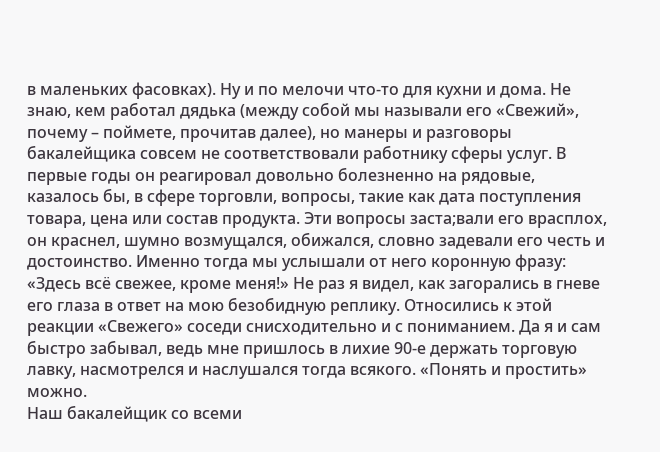в маленьких фасовках). Ну и по мелочи что-то для кухни и дома. Не знаю, кем работал дядька (между собой мы называли его «Свежий», почему – поймете, прочитав далее), но манеры и разговоры бакалейщика совсем не соответствовали работнику сферы услуг. В первые годы он реагировал довольно болезненно на рядовые, казалось бы, в сфере торговли, вопросы, такие как дата поступления товара, цена или состав продукта. Эти вопросы заста;вали его врасплох, он краснел, шумно возмущался, обижался, словно задевали его честь и достоинство. Именно тогда мы услышали от него коронную фразу: «Здесь всё свежее, кроме меня!» Не раз я видел, как загорались в гневе его глаза в ответ на мою безобидную реплику. Относились к этой реакции «Свежего» соседи снисходительно и с пониманием. Да я и сам быстро забывал, ведь мне пришлось в лихие 90-е держать торговую лавку, насмотрелся и наслушался тогда всякого. «Понять и простить» можно.
Наш бакалейщик со всеми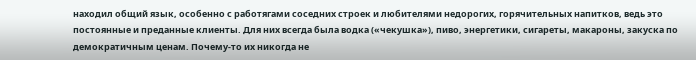находил общий язык, особенно с работягами соседних строек и любителями недорогих, горячительных напитков, ведь это постоянные и преданные клиенты. Для них всегда была водка («чекушка»), пиво, энергетики, сигареты, макароны, закуска по демократичным ценам. Почему-то их никогда не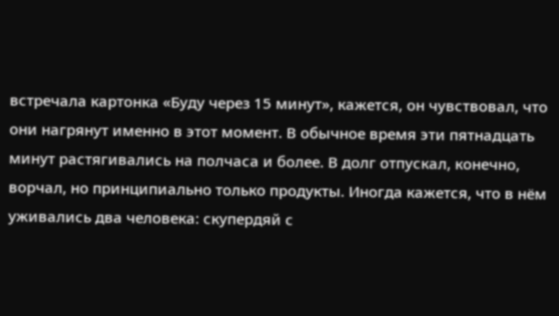встречала картонка «Буду через 15 минут», кажется, он чувствовал, что они нагрянут именно в этот момент. В обычное время эти пятнадцать минут растягивались на полчаса и более. В долг отпускал, конечно, ворчал, но принципиально только продукты. Иногда кажется, что в нём уживались два человека: скупердяй с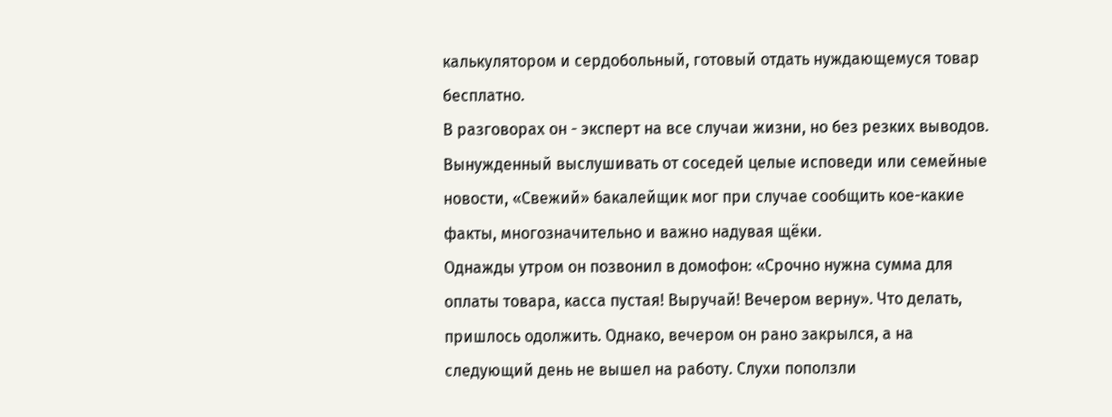калькулятором и сердобольный, готовый отдать нуждающемуся товар бесплатно.
В разговорах он - эксперт на все случаи жизни, но без резких выводов. Вынужденный выслушивать от соседей целые исповеди или семейные новости, «Свежий» бакалейщик мог при случае сообщить кое-какие факты, многозначительно и важно надувая щёки.
Однажды утром он позвонил в домофон: «Срочно нужна сумма для оплаты товара, касса пустая! Выручай! Вечером верну». Что делать, пришлось одолжить. Однако, вечером он рано закрылся, а на следующий день не вышел на работу. Слухи поползли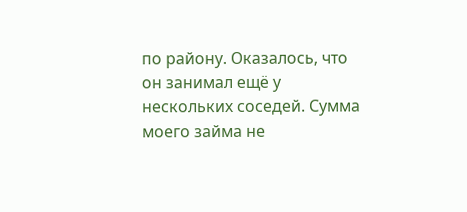по району. Оказалось, что он занимал ещё у нескольких соседей. Сумма моего займа не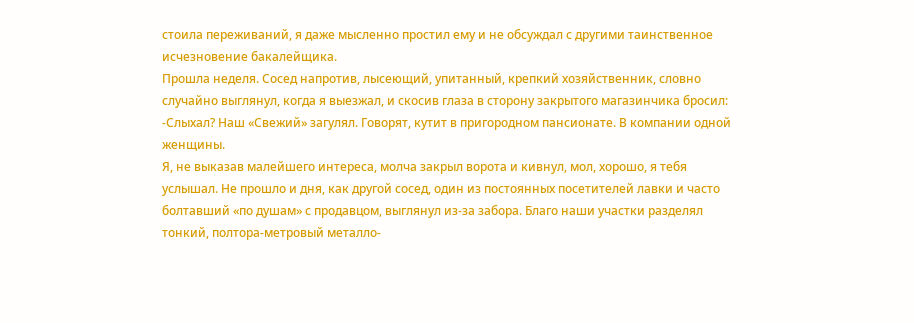стоила переживаний, я даже мысленно простил ему и не обсуждал с другими таинственное исчезновение бакалейщика.
Прошла неделя. Сосед напротив, лысеющий, упитанный, крепкий хозяйственник, словно случайно выглянул, когда я выезжал, и скосив глаза в сторону закрытого магазинчика бросил: -Слыхал? Наш «Свежий» загулял. Говорят, кутит в пригородном пансионате. В компании одной женщины.
Я, не выказав малейшего интереса, молча закрыл ворота и кивнул, мол, хорошо, я тебя услышал. Не прошло и дня, как другой сосед, один из постоянных посетителей лавки и часто болтавший «по душам» с продавцом, выглянул из-за забора. Благо наши участки разделял тонкий, полтора-метровый металло-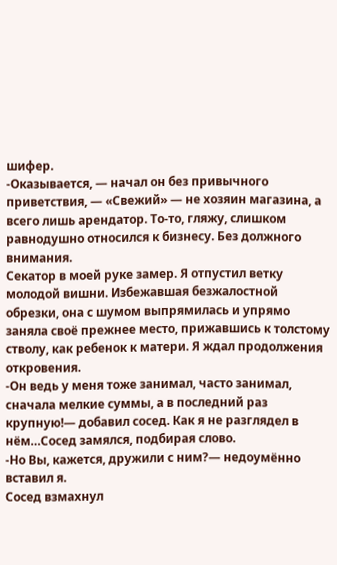шифер.
-Оказывается, — начал он без привычного приветствия, — «Свежий» — не хозяин магазина, а всего лишь арендатор. То-то, гляжу, слишком равнодушно относился к бизнесу. Без должного внимания.
Секатор в моей руке замер. Я отпустил ветку молодой вишни. Избежавшая безжалостной обрезки, она с шумом выпрямилась и упрямо заняла своё прежнее место, прижавшись к толстому стволу, как ребенок к матери. Я ждал продолжения откровения.
-Он ведь у меня тоже занимал, часто занимал, сначала мелкие суммы, а в последний раз крупную!— добавил сосед. Как я не разглядел в нём…Сосед замялся, подбирая слово.
-Но Вы, кажется, дружили с ним?— недоумённо вставил я.
Сосед взмахнул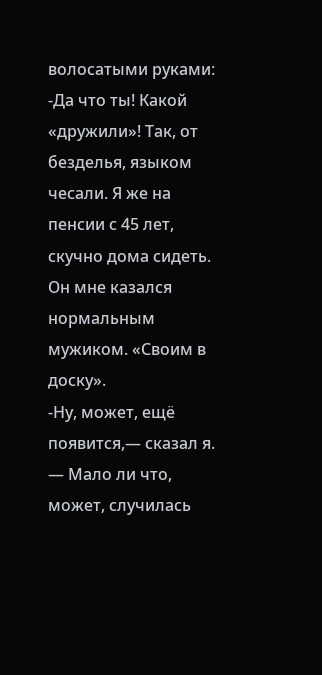волосатыми руками:
-Да что ты! Какой «дружили»! Так, от безделья, языком чесали. Я же на пенсии с 45 лет, скучно дома сидеть. Он мне казался нормальным мужиком. «Своим в доску».
-Ну, может, ещё появится,— сказал я. — Мало ли что, может, случилась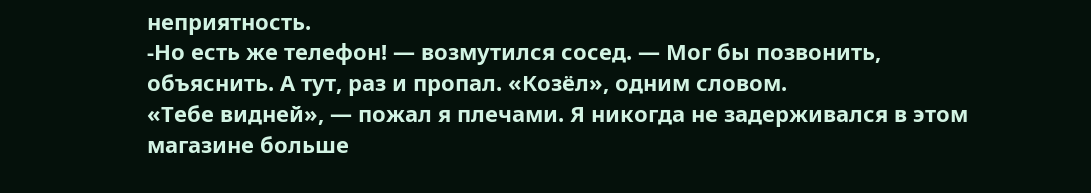неприятность.
-Но есть же телефон! — возмутился сосед. — Мог бы позвонить, объяснить. А тут, раз и пропал. «Козёл», одним словом.
«Тебе видней», — пожал я плечами. Я никогда не задерживался в этом магазине больше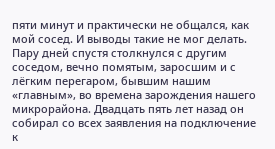пяти минут и практически не общался, как мой сосед. И выводы такие не мог делать.
Пару дней спустя столкнулся с другим соседом, вечно помятым, заросшим и с лёгким перегаром, бывшим нашим «главным», во времена зарождения нашего микрорайона. Двадцать пять лет назад он собирал со всех заявления на подключение к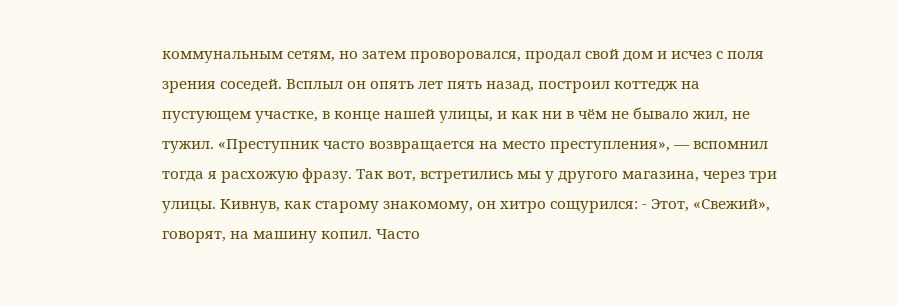коммунальным сетям, но затем проворовался, продал свой дом и исчез с поля зрения соседей. Всплыл он опять лет пять назад, построил коттедж на пустующем участке, в конце нашей улицы, и как ни в чём не бывало жил, не тужил. «Преступник часто возвращается на место преступления», — вспомнил тогда я расхожую фразу. Так вот, встретились мы у другого магазина, через три улицы. Кивнув, как старому знакомому, он хитро сощурился: - Этот, «Свежий», говорят, на машину копил. Часто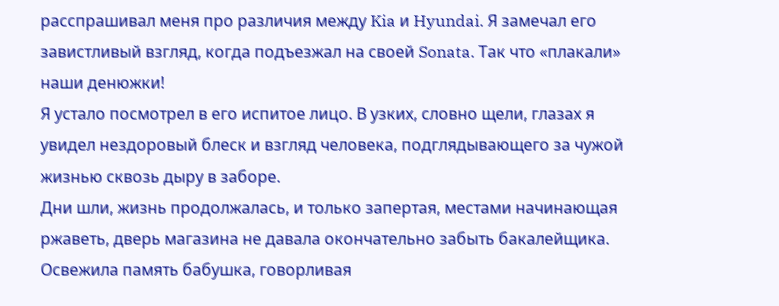расспрашивал меня про различия между Kia и Hyundai. Я замечал его завистливый взгляд, когда подъезжал на своей Sonata. Так что «плакали» наши денюжки!
Я устало посмотрел в его испитое лицо. В узких, словно щели, глазах я увидел нездоровый блеск и взгляд человека, подглядывающего за чужой жизнью сквозь дыру в заборе.
Дни шли, жизнь продолжалась, и только запертая, местами начинающая ржаветь, дверь магазина не давала окончательно забыть бакалейщика.
Освежила память бабушка, говорливая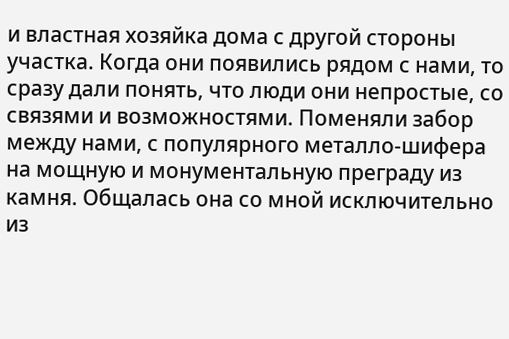и властная хозяйка дома с другой стороны участка. Когда они появились рядом с нами, то сразу дали понять, что люди они непростые, со связями и возможностями. Поменяли забор между нами, с популярного металло-шифера на мощную и монументальную преграду из камня. Общалась она со мной исключительно из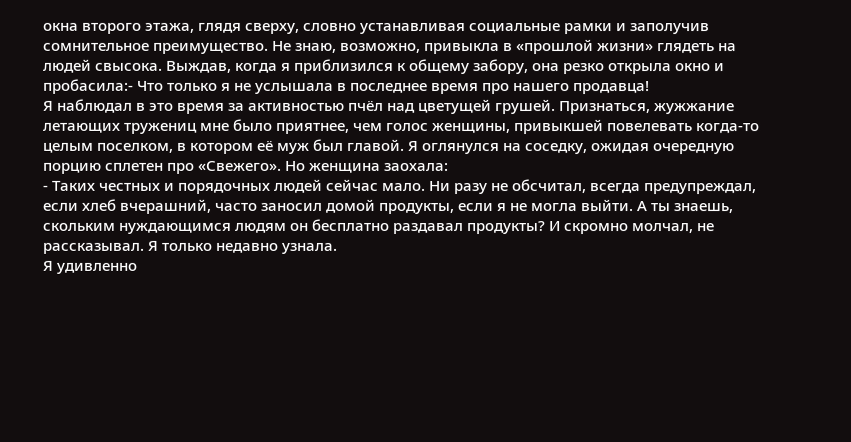окна второго этажа, глядя сверху, словно устанавливая социальные рамки и заполучив сомнительное преимущество. Не знаю, возможно, привыкла в «прошлой жизни» глядеть на людей свысока. Выждав, когда я приблизился к общему забору, она резко открыла окно и пробасила:- Что только я не услышала в последнее время про нашего продавца!
Я наблюдал в это время за активностью пчёл над цветущей грушей. Признаться, жужжание летающих тружениц мне было приятнее, чем голос женщины, привыкшей повелевать когда-то целым поселком, в котором её муж был главой. Я оглянулся на соседку, ожидая очередную порцию сплетен про «Свежего». Но женщина заохала:
- Таких честных и порядочных людей сейчас мало. Ни разу не обсчитал, всегда предупреждал, если хлеб вчерашний, часто заносил домой продукты, если я не могла выйти. А ты знаешь, скольким нуждающимся людям он бесплатно раздавал продукты? И скромно молчал, не рассказывал. Я только недавно узнала.
Я удивленно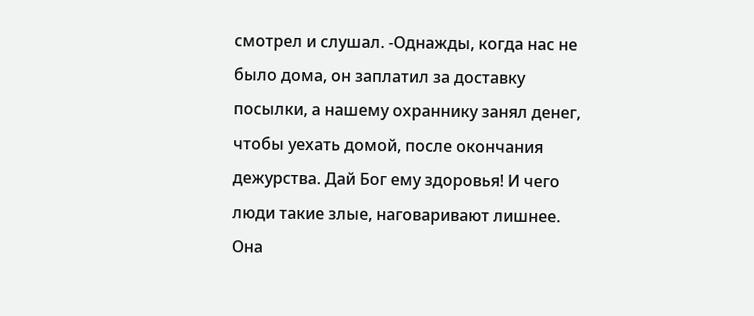смотрел и слушал. -Однажды, когда нас не было дома, он заплатил за доставку посылки, а нашему охраннику занял денег, чтобы уехать домой, после окончания дежурства. Дай Бог ему здоровья! И чего люди такие злые, наговаривают лишнее.
Она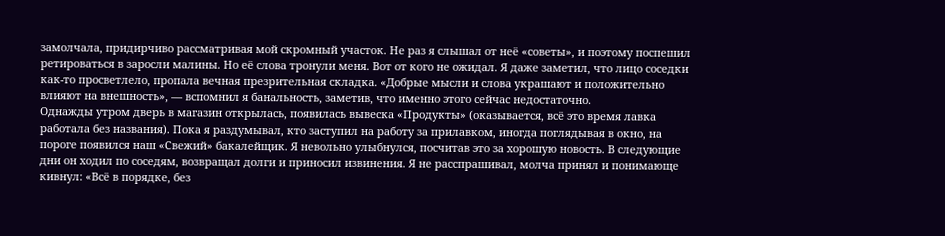замолчала, придирчиво рассматривая мой скромный участок. Не раз я слышал от неё «советы», и поэтому поспешил ретироваться в заросли малины. Но её слова тронули меня. Вот от кого не ожидал. Я даже заметил, что лицо соседки как-то просветлело, пропала вечная презрительная складка. «Добрые мысли и слова украшают и положительно влияют на внешность», — вспомнил я банальность, заметив, что именно этого сейчас недостаточно.
Однажды утром дверь в магазин открылась, появилась вывеска «Продукты» (оказывается, всё это время лавка работала без названия). Пока я раздумывал, кто заступил на работу за прилавком, иногда поглядывая в окно, на пороге появился наш «Свежий» бакалейщик. Я невольно улыбнулся, посчитав это за хорошую новость. В следующие дни он ходил по соседям, возвращал долги и приносил извинения. Я не расспрашивал, молча принял и понимающе кивнул: «Всё в порядке, без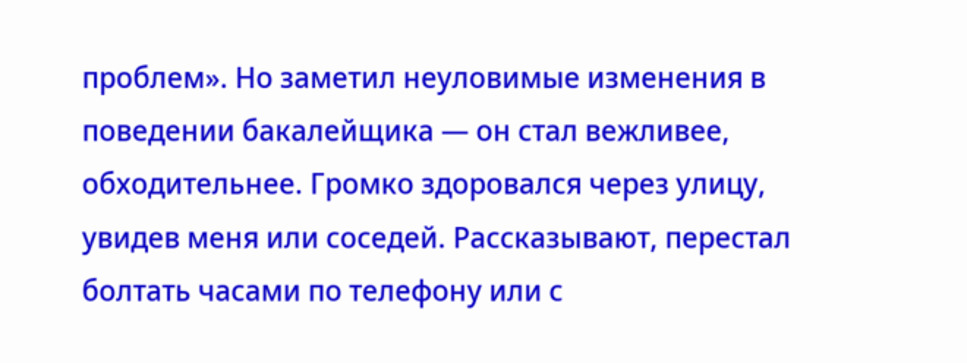проблем». Но заметил неуловимые изменения в поведении бакалейщика — он стал вежливее, обходительнее. Громко здоровался через улицу, увидев меня или соседей. Рассказывают, перестал болтать часами по телефону или с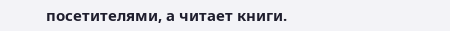посетителями, а читает книги.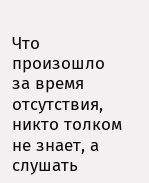Что произошло за время отсутствия, никто толком не знает, а слушать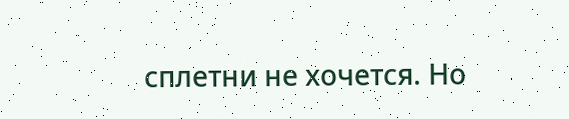сплетни не хочется. Но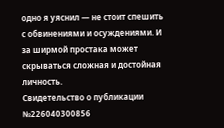одно я уяснил — не стоит спешить с обвинениями и осуждениями. И за ширмой простака может скрываться сложная и достойная личность.
Свидетельство о публикации №226040300856